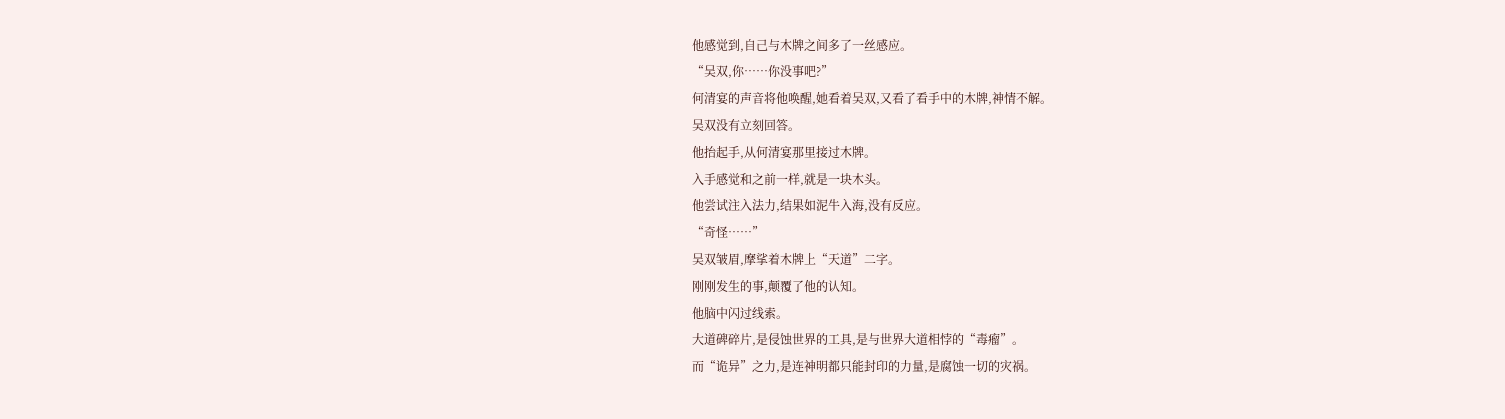他感觉到,自己与木牌之间多了一丝感应。
“吴双,你……你没事吧?”
何清宴的声音将他唤醒,她看着吴双,又看了看手中的木牌,神情不解。
吴双没有立刻回答。
他抬起手,从何清宴那里接过木牌。
入手感觉和之前一样,就是一块木头。
他尝试注入法力,结果如泥牛入海,没有反应。
“奇怪……”
吴双皱眉,摩挲着木牌上“天道”二字。
刚刚发生的事,颠覆了他的认知。
他脑中闪过线索。
大道碑碎片,是侵蚀世界的工具,是与世界大道相悖的“毒瘤”。
而“诡异”之力,是连神明都只能封印的力量,是腐蚀一切的灾祸。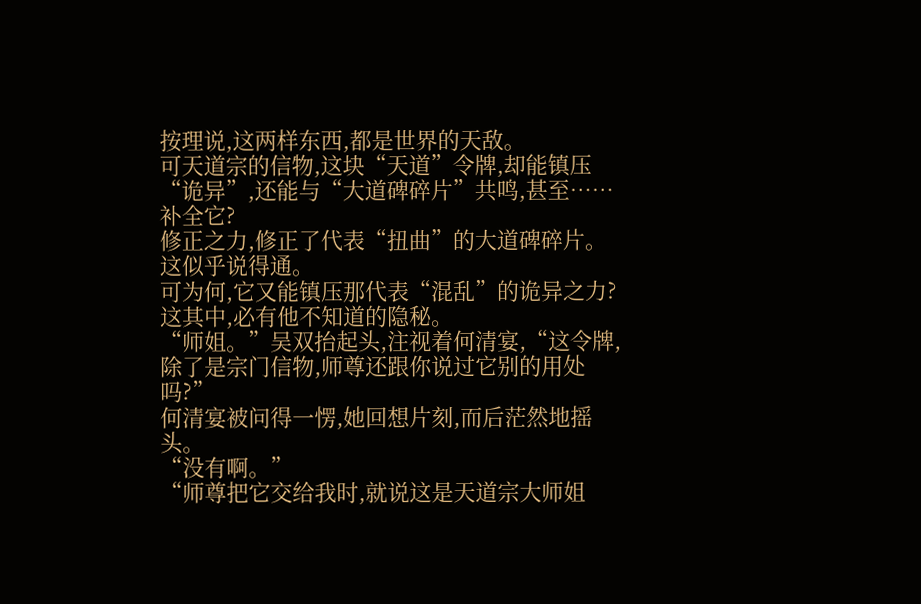按理说,这两样东西,都是世界的天敌。
可天道宗的信物,这块“天道”令牌,却能镇压“诡异”,还能与“大道碑碎片”共鸣,甚至……补全它?
修正之力,修正了代表“扭曲”的大道碑碎片。
这似乎说得通。
可为何,它又能镇压那代表“混乱”的诡异之力?
这其中,必有他不知道的隐秘。
“师姐。”吴双抬起头,注视着何清宴,“这令牌,除了是宗门信物,师尊还跟你说过它别的用处吗?”
何清宴被问得一愣,她回想片刻,而后茫然地摇头。
“没有啊。”
“师尊把它交给我时,就说这是天道宗大师姐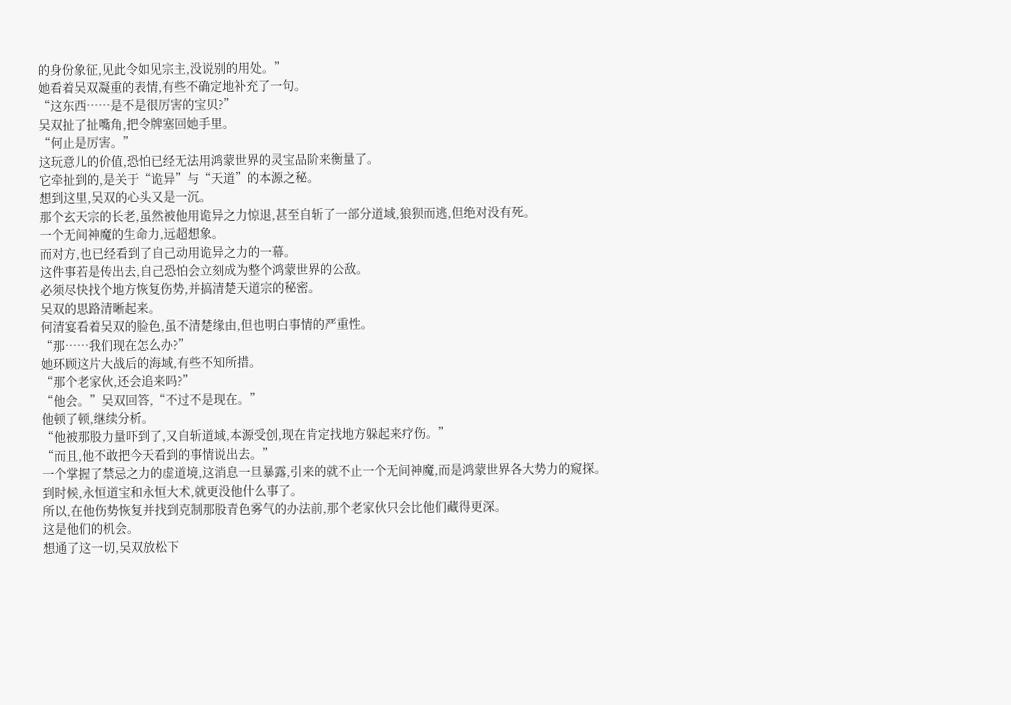的身份象征,见此令如见宗主,没说别的用处。”
她看着吴双凝重的表情,有些不确定地补充了一句。
“这东西……是不是很厉害的宝贝?”
吴双扯了扯嘴角,把令牌塞回她手里。
“何止是厉害。”
这玩意儿的价值,恐怕已经无法用鸿蒙世界的灵宝品阶来衡量了。
它牵扯到的,是关于“诡异”与“天道”的本源之秘。
想到这里,吴双的心头又是一沉。
那个玄天宗的长老,虽然被他用诡异之力惊退,甚至自斩了一部分道域,狼狈而逃,但绝对没有死。
一个无间神魔的生命力,远超想象。
而对方,也已经看到了自己动用诡异之力的一幕。
这件事若是传出去,自己恐怕会立刻成为整个鸿蒙世界的公敌。
必须尽快找个地方恢复伤势,并搞清楚天道宗的秘密。
吴双的思路清晰起来。
何清宴看着吴双的脸色,虽不清楚缘由,但也明白事情的严重性。
“那……我们现在怎么办?”
她环顾这片大战后的海域,有些不知所措。
“那个老家伙,还会追来吗?”
“他会。”吴双回答,“不过不是现在。”
他顿了顿,继续分析。
“他被那股力量吓到了,又自斩道域,本源受创,现在肯定找地方躲起来疗伤。”
“而且,他不敢把今天看到的事情说出去。”
一个掌握了禁忌之力的虚道境,这消息一旦暴露,引来的就不止一个无间神魔,而是鸿蒙世界各大势力的窥探。
到时候,永恒道宝和永恒大术,就更没他什么事了。
所以,在他伤势恢复并找到克制那股青色雾气的办法前,那个老家伙只会比他们藏得更深。
这是他们的机会。
想通了这一切,吴双放松下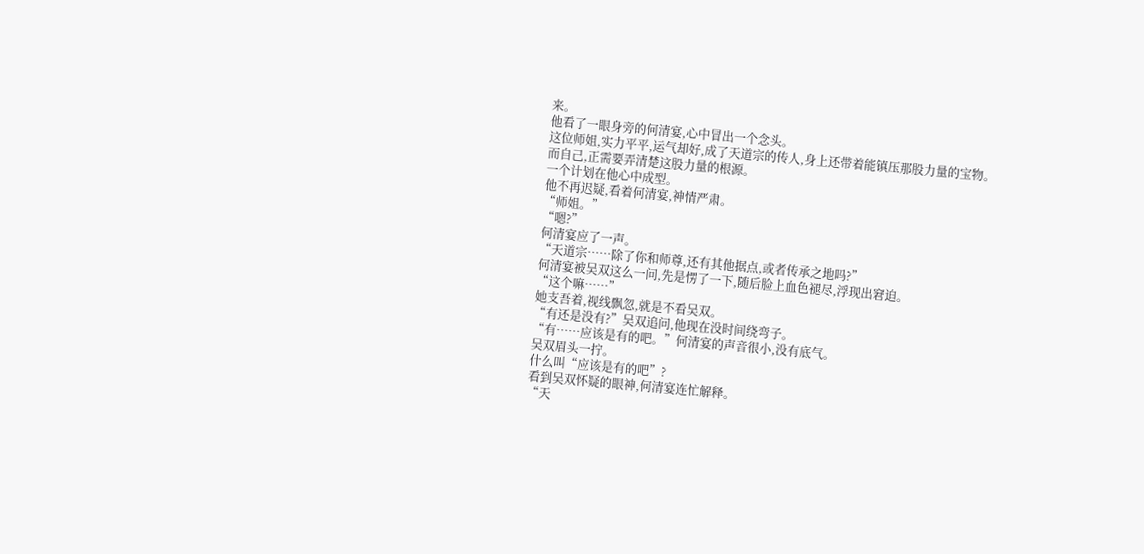来。
他看了一眼身旁的何清宴,心中冒出一个念头。
这位师姐,实力平平,运气却好,成了天道宗的传人,身上还带着能镇压那股力量的宝物。
而自己,正需要弄清楚这股力量的根源。
一个计划在他心中成型。
他不再迟疑,看着何清宴,神情严肃。
“师姐。”
“嗯?”
何清宴应了一声。
“天道宗……除了你和师尊,还有其他据点,或者传承之地吗?”
何清宴被吴双这么一问,先是愣了一下,随后脸上血色褪尽,浮现出窘迫。
“这个嘛……”
她支吾着,视线飘忽,就是不看吴双。
“有还是没有?”吴双追问,他现在没时间绕弯子。
“有……应该是有的吧。”何清宴的声音很小,没有底气。
吴双眉头一拧。
什么叫“应该是有的吧”?
看到吴双怀疑的眼神,何清宴连忙解释。
“天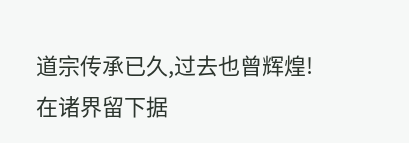道宗传承已久,过去也曾辉煌!在诸界留下据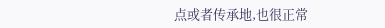点或者传承地,也很正常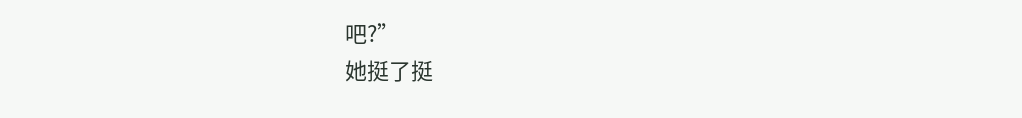吧?”
她挺了挺